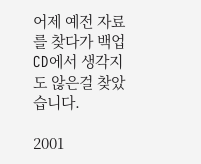어제 예전 자료를 찾다가 백업 CD에서 생각지도 않은걸 찾았습니다.

2001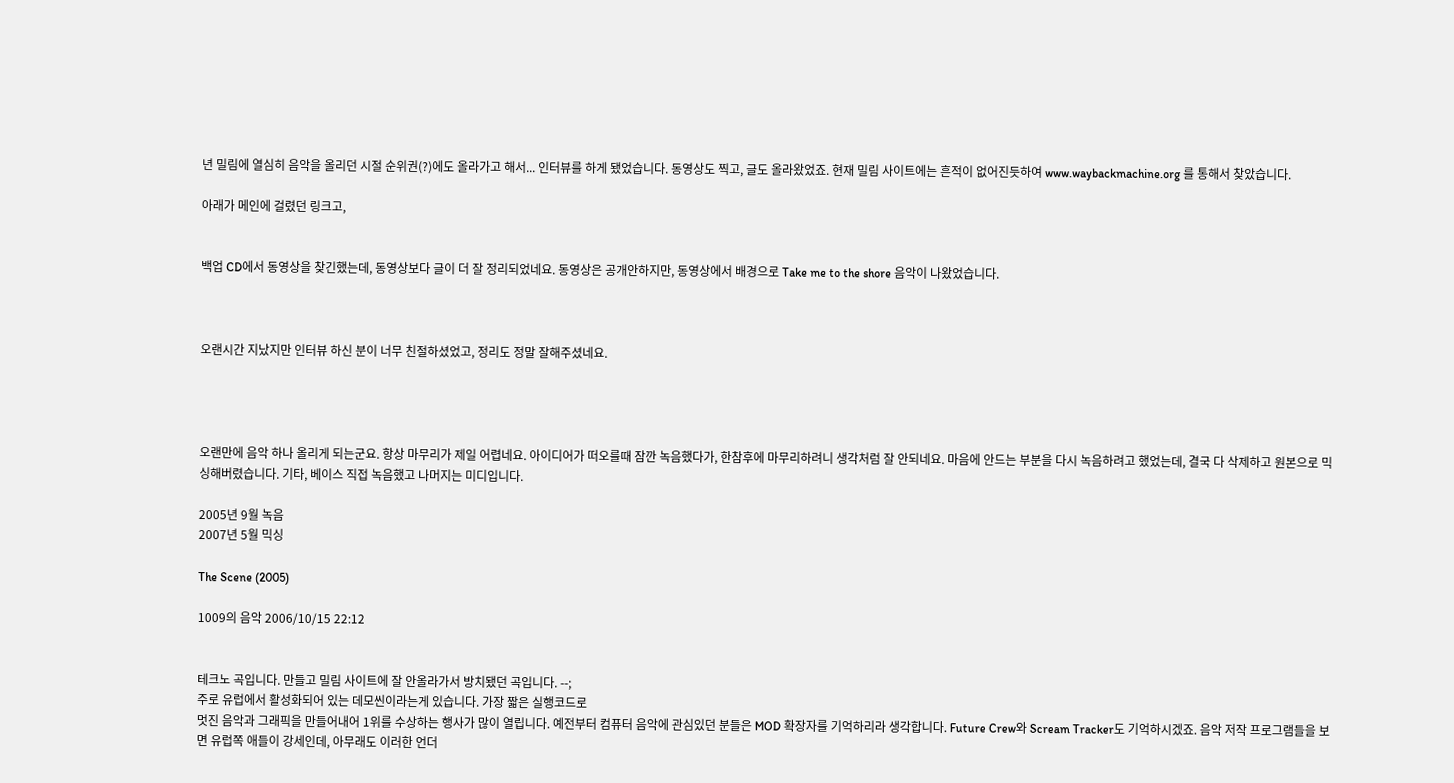년 밀림에 열심히 음악을 올리던 시절 순위권(?)에도 올라가고 해서... 인터뷰를 하게 됐었습니다. 동영상도 찍고, 글도 올라왔었죠. 현재 밀림 사이트에는 흔적이 없어진듯하여 www.waybackmachine.org 를 통해서 찾았습니다.

아래가 메인에 걸렸던 링크고,


백업 CD에서 동영상을 찾긴했는데, 동영상보다 글이 더 잘 정리되었네요. 동영상은 공개안하지만, 동영상에서 배경으로 Take me to the shore 음악이 나왔었습니다.



오랜시간 지났지만 인터뷰 하신 분이 너무 친절하셨었고, 정리도 정말 잘해주셨네요.




오랜만에 음악 하나 올리게 되는군요. 항상 마무리가 제일 어렵네요. 아이디어가 떠오를때 잠깐 녹음했다가, 한참후에 마무리하려니 생각처럼 잘 안되네요. 마음에 안드는 부분을 다시 녹음하려고 했었는데, 결국 다 삭제하고 원본으로 믹싱해버렸습니다. 기타, 베이스 직접 녹음했고 나머지는 미디입니다.

2005년 9월 녹음
2007년 5월 믹싱

The Scene (2005)

1009의 음악 2006/10/15 22:12


테크노 곡입니다. 만들고 밀림 사이트에 잘 안올라가서 방치됐던 곡입니다. --;
주로 유럽에서 활성화되어 있는 데모씬이라는게 있습니다. 가장 짧은 실행코드로
멋진 음악과 그래픽을 만들어내어 1위를 수상하는 행사가 많이 열립니다. 예전부터 컴퓨터 음악에 관심있던 분들은 MOD 확장자를 기억하리라 생각합니다. Future Crew와 Scream Tracker도 기억하시겠죠. 음악 저작 프로그램들을 보면 유럽쪽 애들이 강세인데, 아무래도 이러한 언더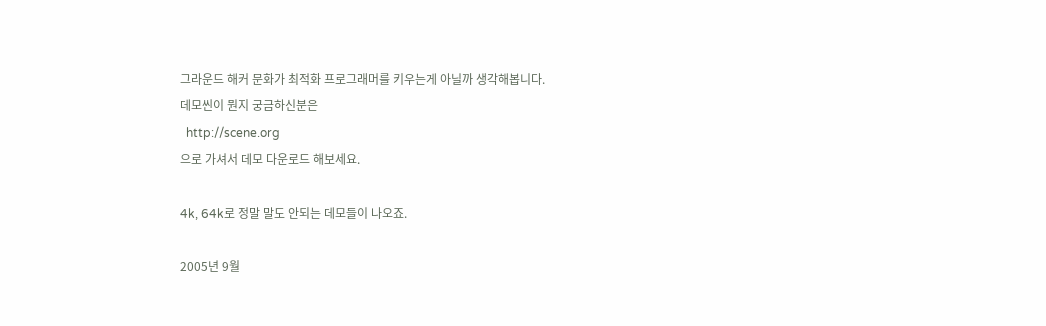그라운드 해커 문화가 최적화 프로그래머를 키우는게 아닐까 생각해봅니다.
데모씬이 뭔지 궁금하신분은
  http://scene.org
으로 가셔서 데모 다운로드 해보세요.

4k, 64k로 정말 말도 안되는 데모들이 나오죠.

2005년 9월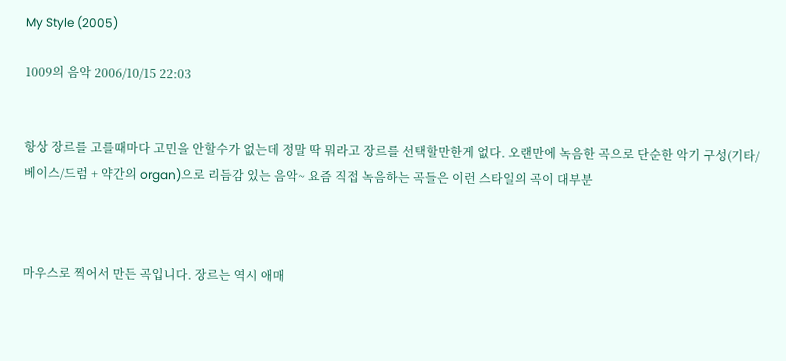My Style (2005)

1009의 음악 2006/10/15 22:03


항상 장르를 고를때마다 고민을 안할수가 없는데 정말 딱 뭐라고 장르를 선택할만한게 없다. 오랜만에 녹음한 곡으로 단순한 악기 구성(기타/베이스/드럼 + 약간의 organ)으로 리듬감 있는 음악~ 요즘 직접 녹음하는 곡들은 이런 스타일의 곡이 대부분



마우스로 찍어서 만든 곡입니다. 장르는 역시 애매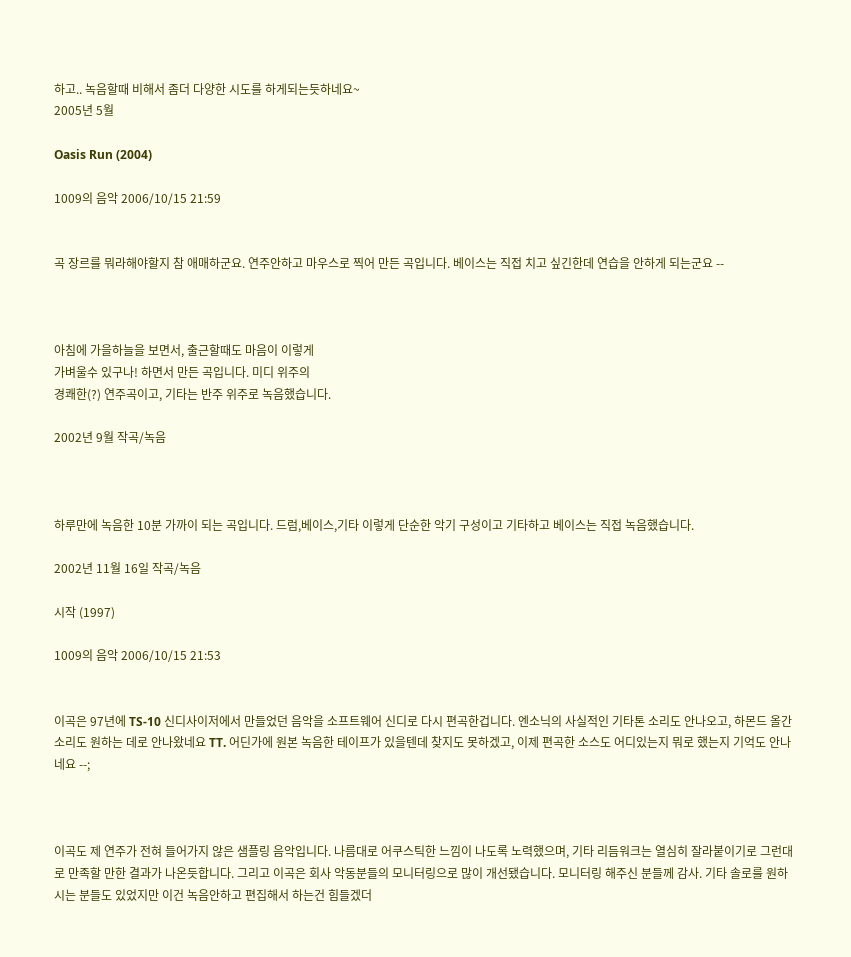하고.. 녹음할때 비해서 좀더 다양한 시도를 하게되는듯하네요~
2005년 5월

Oasis Run (2004)

1009의 음악 2006/10/15 21:59


곡 장르를 뭐라해야할지 참 애매하군요. 연주안하고 마우스로 찍어 만든 곡입니다. 베이스는 직접 치고 싶긴한데 연습을 안하게 되는군요 --



아침에 가을하늘을 보면서, 출근할때도 마음이 이렇게
가벼울수 있구나! 하면서 만든 곡입니다. 미디 위주의
경쾌한(?) 연주곡이고, 기타는 반주 위주로 녹음했습니다.

2002년 9월 작곡/녹음



하루만에 녹음한 10분 가까이 되는 곡입니다. 드럼,베이스,기타 이렇게 단순한 악기 구성이고 기타하고 베이스는 직접 녹음했습니다.

2002년 11월 16일 작곡/녹음

시작 (1997)

1009의 음악 2006/10/15 21:53


이곡은 97년에 TS-10 신디사이저에서 만들었던 음악을 소프트웨어 신디로 다시 편곡한겁니다. 엔소닉의 사실적인 기타톤 소리도 안나오고, 하몬드 올간 소리도 원하는 데로 안나왔네요 TT. 어딘가에 원본 녹음한 테이프가 있을텐데 찾지도 못하겠고, 이제 편곡한 소스도 어디있는지 뭐로 했는지 기억도 안나네요 --;



이곡도 제 연주가 전혀 들어가지 않은 샘플링 음악입니다. 나름대로 어쿠스틱한 느낌이 나도록 노력했으며, 기타 리듬워크는 열심히 잘라붙이기로 그런대로 만족할 만한 결과가 나온듯합니다. 그리고 이곡은 회사 악동분들의 모니터링으로 많이 개선됐습니다. 모니터링 해주신 분들께 감사. 기타 솔로를 원하시는 분들도 있었지만 이건 녹음안하고 편집해서 하는건 힘들겠더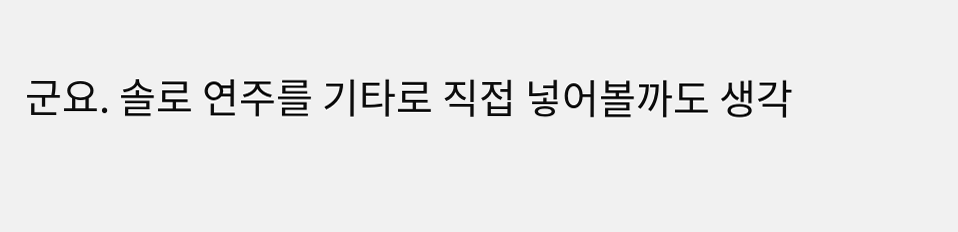군요. 솔로 연주를 기타로 직접 넣어볼까도 생각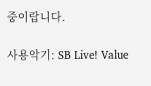중이랍니다.

사용악기: SB Live! Value